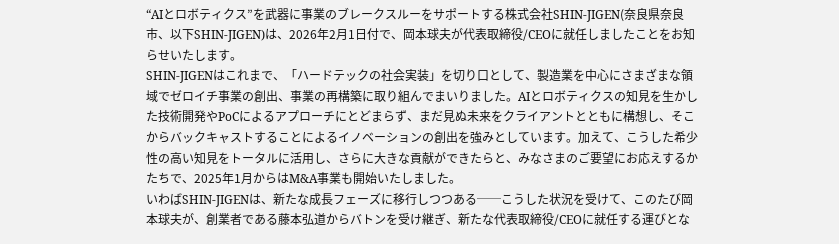“AIとロボティクス”を武器に事業のブレークスルーをサポートする株式会社SHIN-JIGEN(奈良県奈良市、以下SHIN-JIGEN)は、2026年2月1日付で、岡本球夫が代表取締役/CEOに就任しましたことをお知らせいたします。
SHIN-JIGENはこれまで、「ハードテックの社会実装」を切り口として、製造業を中心にさまざまな領域でゼロイチ事業の創出、事業の再構築に取り組んでまいりました。AIとロボティクスの知見を生かした技術開発やPoCによるアプローチにとどまらず、まだ見ぬ未来をクライアントとともに構想し、そこからバックキャストすることによるイノベーションの創出を強みとしています。加えて、こうした希少性の高い知見をトータルに活用し、さらに大きな貢献ができたらと、みなさまのご要望にお応えするかたちで、2025年1月からはM&A事業も開始いたしました。
いわばSHIN-JIGENは、新たな成長フェーズに移行しつつある──こうした状況を受けて、このたび岡本球夫が、創業者である藤本弘道からバトンを受け継ぎ、新たな代表取締役/CEOに就任する運びとな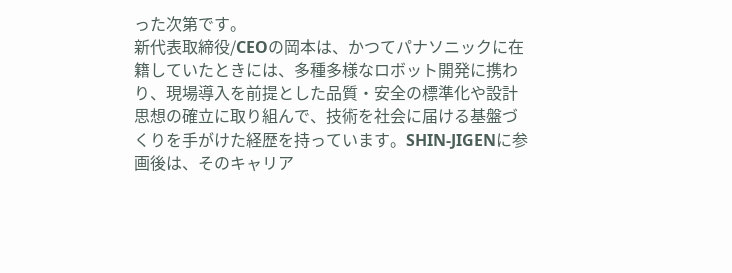った次第です。
新代表取締役/CEOの岡本は、かつてパナソニックに在籍していたときには、多種多様なロボット開発に携わり、現場導入を前提とした品質・安全の標準化や設計思想の確立に取り組んで、技術を社会に届ける基盤づくりを手がけた経歴を持っています。SHIN-JIGENに参画後は、そのキャリア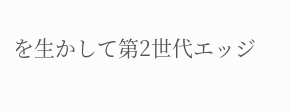を生かして第2世代エッジ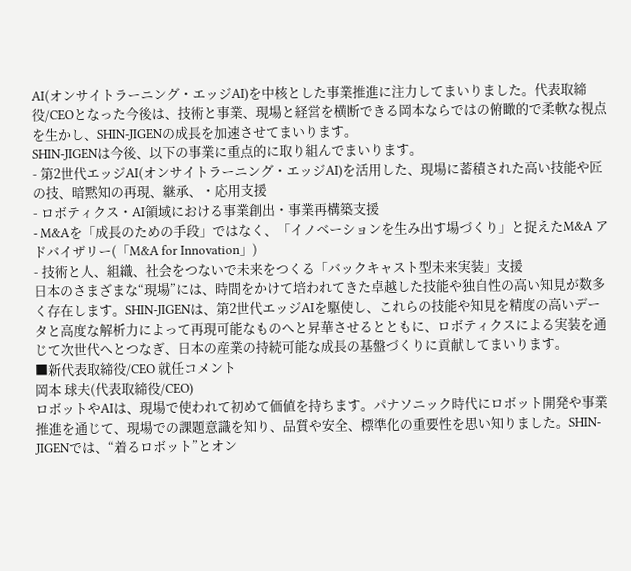AI(オンサイトラーニング・エッジAI)を中核とした事業推進に注力してまいりました。代表取締役/CEOとなった今後は、技術と事業、現場と経営を横断できる岡本ならではの俯瞰的で柔軟な視点を生かし、SHIN-JIGENの成長を加速させてまいります。
SHIN-JIGENは今後、以下の事業に重点的に取り組んでまいります。
- 第2世代エッジAI(オンサイトラーニング・エッジAI)を活用した、現場に蓄積された高い技能や匠の技、暗黙知の再現、継承、・応用支援
- ロボティクス・AI領域における事業創出・事業再構築支援
- M&Aを「成長のための手段」ではなく、「イノベーションを生み出す場づくり」と捉えたM&A アドバイザリー(「M&A for Innovation」)
- 技術と人、組織、社会をつないで未来をつくる「バックキャスト型未来実装」支援
日本のさまざまな“現場”には、時間をかけて培われてきた卓越した技能や独自性の高い知見が数多く存在します。SHIN-JIGENは、第2世代エッジAIを駆使し、これらの技能や知見を精度の高いデータと高度な解析力によって再現可能なものへと昇華させるとともに、ロボティクスによる実装を通じて次世代へとつなぎ、日本の産業の持続可能な成長の基盤づくりに貢献してまいります。
■新代表取締役/CEO 就任コメント
岡本 球夫(代表取締役/CEO)
ロボットやAIは、現場で使われて初めて価値を持ちます。パナソニック時代にロボット開発や事業推進を通じて、現場での課題意識を知り、品質や安全、標準化の重要性を思い知りました。SHIN-JIGENでは、“着るロボット”とオン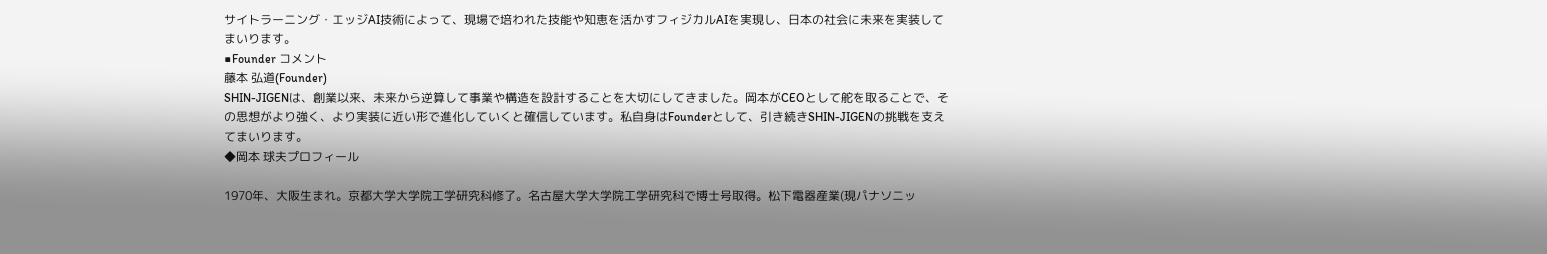サイトラーニング・エッジAI技術によって、現場で培われた技能や知恵を活かすフィジカルAIを実現し、日本の社会に未来を実装してまいります。
■Founder コメント
藤本 弘道(Founder)
SHIN-JIGENは、創業以来、未来から逆算して事業や構造を設計することを大切にしてきました。岡本がCEOとして舵を取ることで、その思想がより強く、より実装に近い形で進化していくと確信しています。私自身はFounderとして、引き続きSHIN-JIGENの挑戦を支えてまいります。
◆岡本 球夫プロフィール

1970年、大阪生まれ。京都大学大学院工学研究科修了。名古屋大学大学院工学研究科で博士号取得。松下電器産業(現パナソニッ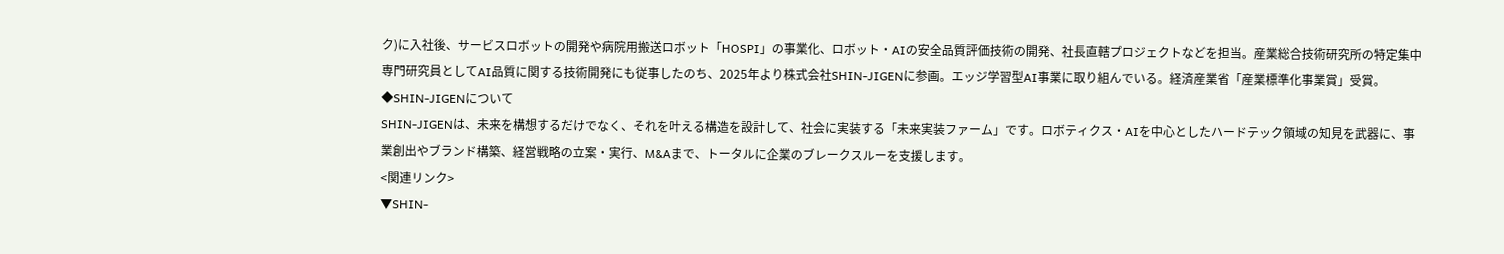ク)に入社後、サービスロボットの開発や病院用搬送ロボット「HOSPI」の事業化、ロボット・AIの安全品質評価技術の開発、社長直轄プロジェクトなどを担当。産業総合技術研究所の特定集中専門研究員としてAI品質に関する技術開発にも従事したのち、2025年より株式会社SHIN-JIGENに参画。エッジ学習型AI事業に取り組んでいる。経済産業省「産業標準化事業賞」受賞。
◆SHIN-JIGENについて
SHIN-JIGENは、未来を構想するだけでなく、それを叶える構造を設計して、社会に実装する「未来実装ファーム」です。ロボティクス・AIを中心としたハードテック領域の知見を武器に、事業創出やブランド構築、経営戦略の立案・実行、M&Aまで、トータルに企業のブレークスルーを支援します。
<関連リンク>
▼SHIN-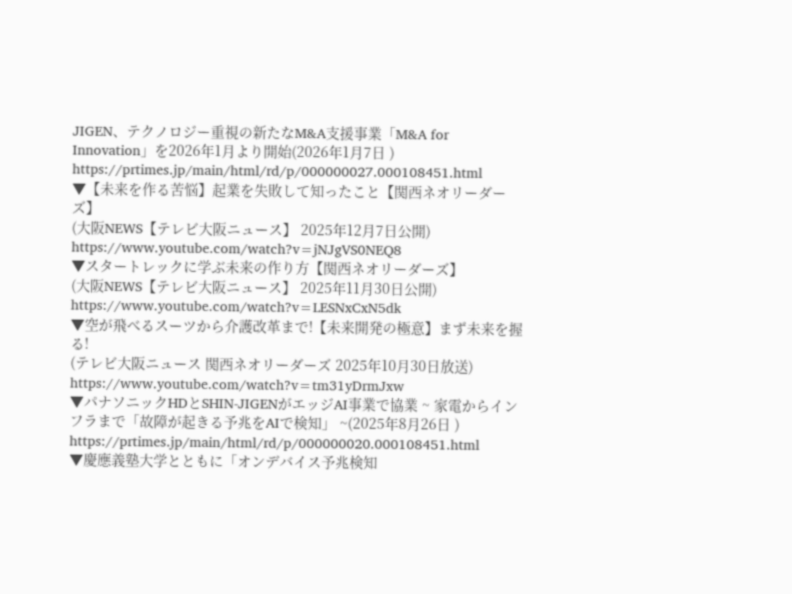JIGEN、テクノロジー重視の新たなM&A支援事業「M&A for Innovation」を2026年1月より開始(2026年1月7日 )
https://prtimes.jp/main/html/rd/p/000000027.000108451.html
▼【未来を作る苦悩】起業を失敗して知ったこと【関西ネオリーダーズ】
(大阪NEWS【テレビ大阪ニュース】 2025年12月7日公開)
https://www.youtube.com/watch?v=jNJgVS0NEQ8
▼スタートレックに学ぶ未来の作り方【関西ネオリーダーズ】
(大阪NEWS【テレビ大阪ニュース】 2025年11月30日公開)
https://www.youtube.com/watch?v=LESNxCxN5dk
▼空が飛べるスーツから介護改革まで!【未来開発の極意】まず未来を握る!
(テレビ大阪ニュース 関西ネオリーダーズ 2025年10月30日放送)
https://www.youtube.com/watch?v=tm31yDrmJxw
▼パナソニックHDとSHIN-JIGENがエッジAI事業で協業 ~ 家電からインフラまで「故障が起きる予兆をAIで検知」 ~(2025年8月26日 )
https://prtimes.jp/main/html/rd/p/000000020.000108451.html
▼慶應義塾大学とともに「オンデバイス予兆検知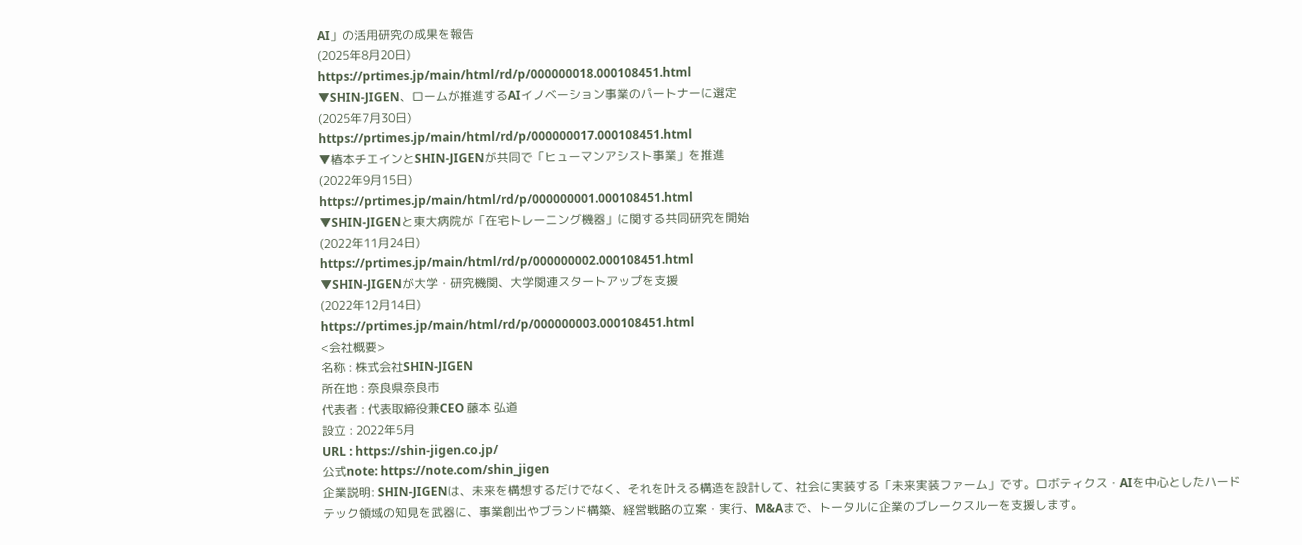AI」の活用研究の成果を報告
(2025年8月20日)
https://prtimes.jp/main/html/rd/p/000000018.000108451.html
▼SHIN-JIGEN、ロームが推進するAIイノベーション事業のパートナーに選定
(2025年7月30日)
https://prtimes.jp/main/html/rd/p/000000017.000108451.html
▼椿本チエインとSHIN-JIGENが共同で「ヒューマンアシスト事業」を推進
(2022年9月15日)
https://prtimes.jp/main/html/rd/p/000000001.000108451.html
▼SHIN-JIGENと東大病院が「在宅トレーニング機器」に関する共同研究を開始
(2022年11月24日)
https://prtimes.jp/main/html/rd/p/000000002.000108451.html
▼SHIN-JIGENが大学・研究機関、大学関連スタートアップを支援
(2022年12月14日)
https://prtimes.jp/main/html/rd/p/000000003.000108451.html
<会社概要>
名称 : 株式会社SHIN-JIGEN
所在地 : 奈良県奈良市
代表者 : 代表取締役兼CEO 藤本 弘道
設立 : 2022年5月
URL : https://shin-jigen.co.jp/
公式note: https://note.com/shin_jigen
企業説明: SHIN-JIGENは、未来を構想するだけでなく、それを叶える構造を設計して、社会に実装する「未来実装ファーム」です。ロボティクス・AIを中心としたハードテック領域の知見を武器に、事業創出やブランド構築、経営戦略の立案・実行、M&Aまで、トータルに企業のブレークスルーを支援します。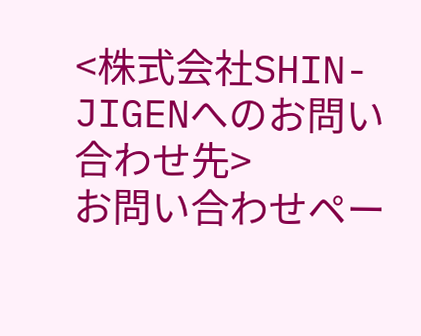<株式会社SHIN-JIGENへのお問い合わせ先>
お問い合わせペー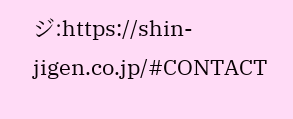ジ:https://shin-jigen.co.jp/#CONTACT